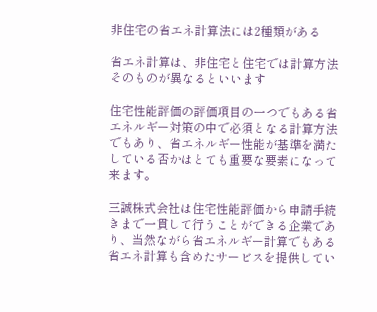非住宅の省エネ計算法には2種類がある

省エネ計算は、非住宅と住宅では計算方法そのものが異なるといいます

住宅性能評価の評価項目の一つでもある省エネルギー対策の中で必須となる計算方法でもあり、省エネルギー性能が基準を満たしている否かはとても重要な要素になって来ます。

三誠株式会社は住宅性能評価から申請手続きまで一貫して行うことができる企業であり、当然ながら省エネルギー計算でもある省エネ計算も含めたサービスを提供してい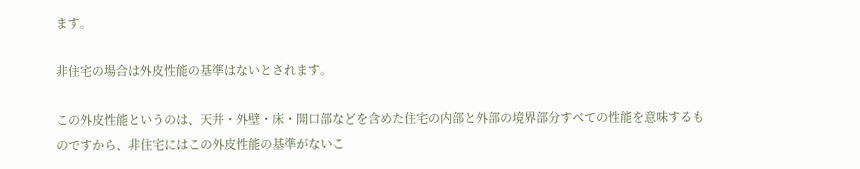ます。

非住宅の場合は外皮性能の基準はないとされます。

この外皮性能というのは、天井・外壁・床・開口部などを含めた住宅の内部と外部の境界部分すべての性能を意味するものですから、非住宅にはこの外皮性能の基準がないこ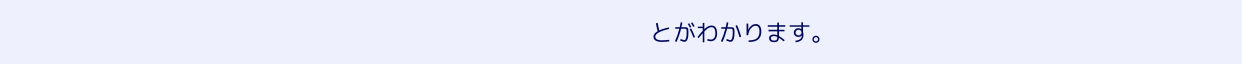とがわかります。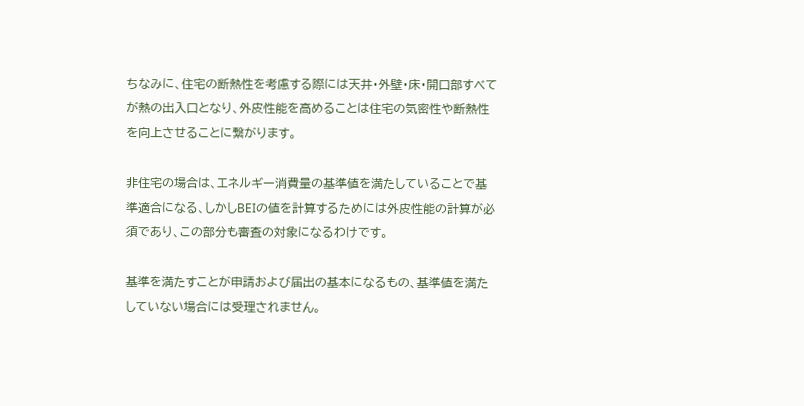ちなみに、住宅の断熱性を考慮する際には天井・外壁・床・開口部すべてが熱の出入口となり、外皮性能を高めることは住宅の気密性や断熱性を向上させることに繋がります。

非住宅の場合は、エネルギー消費量の基準値を満たしていることで基準適合になる、しかしBEIの値を計算するためには外皮性能の計算が必須であり、この部分も審査の対象になるわけです。

基準を満たすことが申請および届出の基本になるもの、基準値を満たしていない場合には受理されません。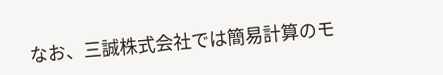なお、三誠株式会社では簡易計算のモ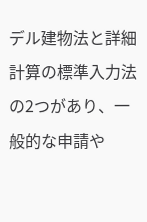デル建物法と詳細計算の標準入力法の2つがあり、一般的な申請や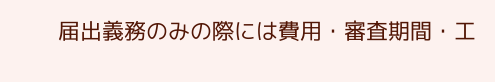届出義務のみの際には費用・審査期間・工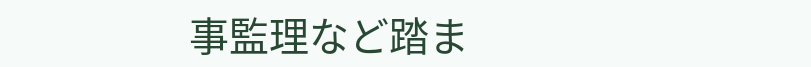事監理など踏ま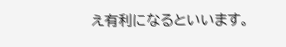え有利になるといいます。